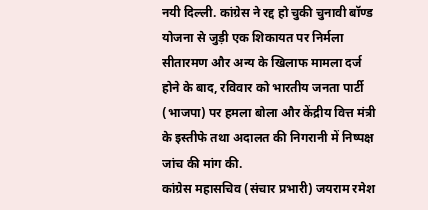नयी दिल्ली. कांग्रेस ने रद्द हो चुकी चुनावी बॉण्ड योजना से जुड़ी एक शिकायत पर निर्मला सीतारमण और अन्य के खिलाफ मामला दर्ज होने के बाद, रविवार को भारतीय जनता पार्टी (भाजपा) पर हमला बोला और केंद्रीय वित्त मंत्री के इस्तीफे तथा अदालत की निगरानी में निष्पक्ष जांच की मांग की.
कांग्रेस महासचिव (संचार प्रभारी) जयराम रमेश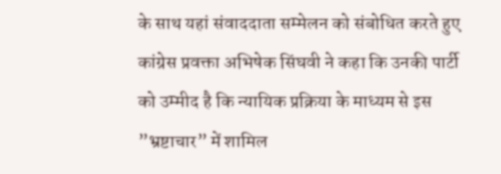के साथ यहां संवाददाता सम्मेलन को संबोधित करते हुए कांग्रेस प्रवक्ता अभिषेक सिंघवी ने कहा कि उनकी पार्टी को उम्मीद है कि न्यायिक प्रक्रिया के माध्यम से इस ”भ्रष्टाचार” में शामिल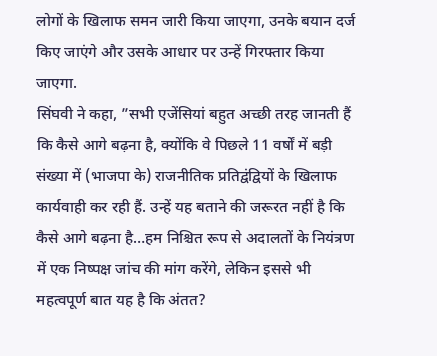लोगों के खिलाफ समन जारी किया जाएगा, उनके बयान दर्ज किए जाएंगे और उसके आधार पर उन्हें गिरफ्तार किया जाएगा.
सिंघवी ने कहा, ”सभी एजेंसियां बहुत अच्छी तरह जानती हैं कि कैसे आगे बढ़ना है, क्योंकि वे पिछले 11 वर्षों में बड़ी संख्या में (भाजपा के) राजनीतिक प्रतिद्वंद्वियों के खिलाफ कार्यवाही कर रही हैं. उन्हें यह बताने की जरूरत नहीं है कि कैसे आगे बढ़ना है…हम निश्चित रूप से अदालतों के नियंत्रण में एक निष्पक्ष जांच की मांग करेंगे, लेकिन इससे भी महत्वपूर्ण बात यह है कि अंतत?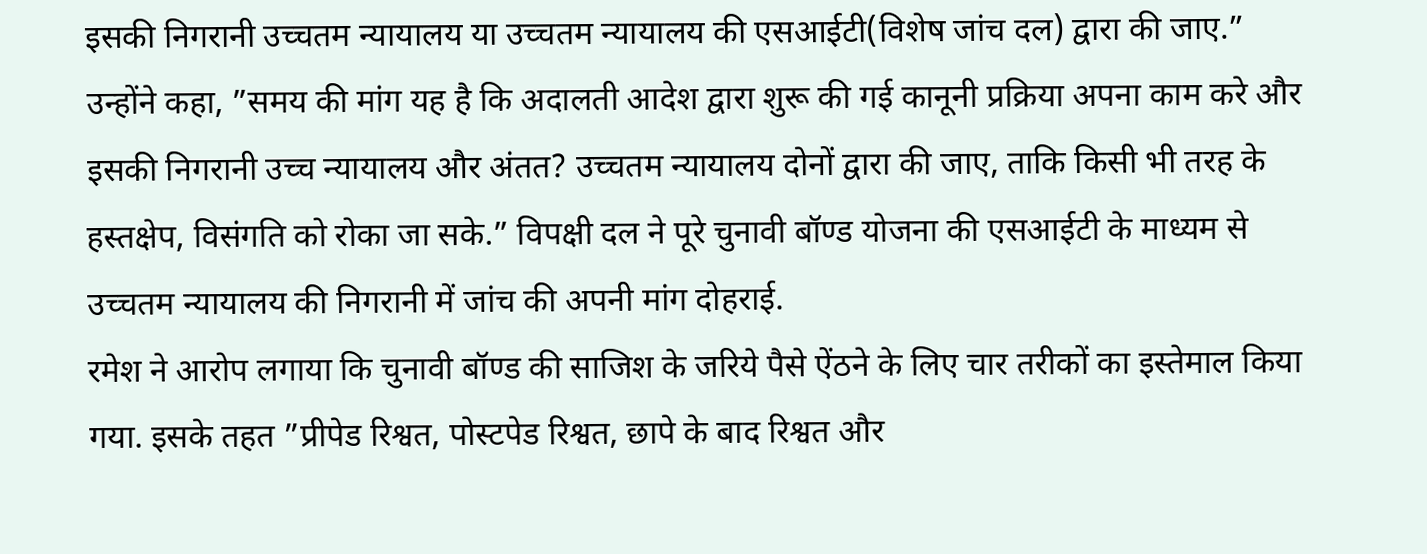इसकी निगरानी उच्चतम न्यायालय या उच्चतम न्यायालय की एसआईटी(विशेष जांच दल) द्वारा की जाए.” उन्होंने कहा, ”समय की मांग यह है कि अदालती आदेश द्वारा शुरू की गई कानूनी प्रक्रिया अपना काम करे और इसकी निगरानी उच्च न्यायालय और अंतत? उच्चतम न्यायालय दोनों द्वारा की जाए, ताकि किसी भी तरह के हस्तक्षेप, विसंगति को रोका जा सके.” विपक्षी दल ने पूरे चुनावी बॉण्ड योजना की एसआईटी के माध्यम से उच्चतम न्यायालय की निगरानी में जांच की अपनी मांग दोहराई.
रमेश ने आरोप लगाया कि चुनावी बॉण्ड की साजिश के जरिये पैसे ऐंठने के लिए चार तरीकों का इस्तेमाल किया गया. इसके तहत ”प्रीपेड रिश्वत, पोस्टपेड रिश्वत, छापे के बाद रिश्वत और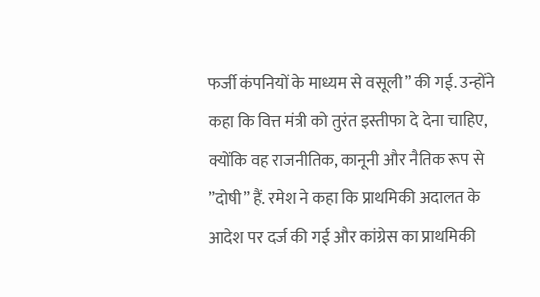फर्जी कंपनियों के माध्यम से वसूली” की गई. उन्होंने कहा कि वित्त मंत्री को तुरंत इस्तीफा दे देना चाहिए, क्योंकि वह राजनीतिक, कानूनी और नैतिक रूप से ”दोषी” हैं. रमेश ने कहा कि प्राथमिकी अदालत के आदेश पर दर्ज की गई और कांग्रेस का प्राथमिकी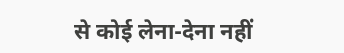से कोई लेना-देना नहीं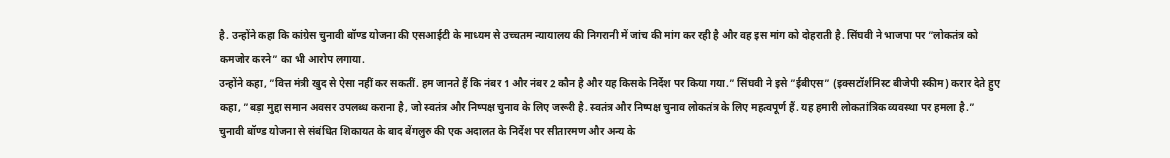है. उन्होंने कहा कि कांग्रेस चुनावी बॉण्ड योजना की एसआईटी के माध्यम से उच्चतम न्यायालय की निगरानी में जांच की मांग कर रही है और वह इस मांग को दोहराती है. सिंघवी ने भाजपा पर ”लोकतंत्र को कमजोर करने” का भी आरोप लगाया.
उन्होंने कहा, ”वित्त मंत्री खुद से ऐसा नहीं कर सकतीं. हम जानते हैं कि नंबर 1 और नंबर 2 कौन है और यह किसके निर्देश पर किया गया.” सिंघवी ने इसे ”ईबीएस” (इक्सटॉर्शनिस्ट बीजेपी स्कीम) करार देते हुए कहा, ”बड़ा मुद्दा समान अवसर उपलब्ध कराना है, जो स्वतंत्र और निष्पक्ष चुनाव के लिए जरूरी है. स्वतंत्र और निष्पक्ष चुनाव लोकतंत्र के लिए महत्वपूर्ण हैं. यह हमारी लोकतांत्रिक व्यवस्था पर हमला है.” चुनावी बॉण्ड योजना से संबंधित शिकायत के बाद बेंगलुरु की एक अदालत के निर्देश पर सीतारमण और अन्य के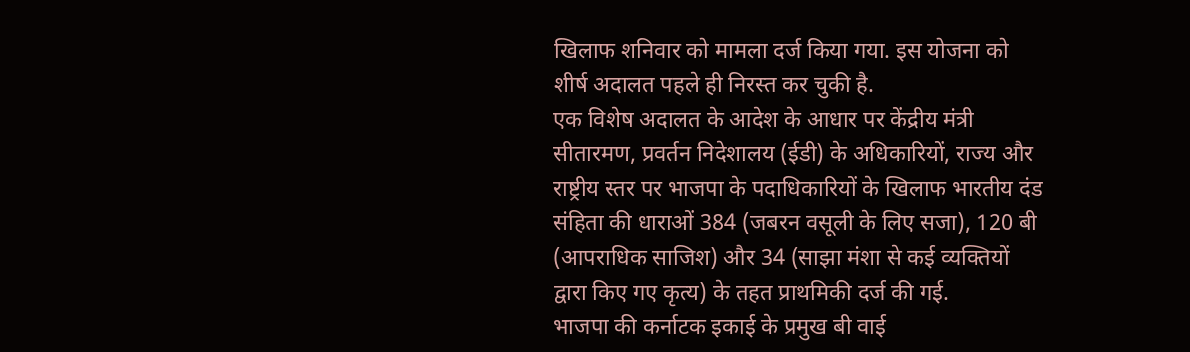खिलाफ शनिवार को मामला दर्ज किया गया. इस योजना को शीर्ष अदालत पहले ही निरस्त कर चुकी है.
एक विशेष अदालत के आदेश के आधार पर केंद्रीय मंत्री सीतारमण, प्रवर्तन निदेशालय (ईडी) के अधिकारियों, राज्य और राष्ट्रीय स्तर पर भाजपा के पदाधिकारियों के खिलाफ भारतीय दंड संहिता की धाराओं 384 (जबरन वसूली के लिए सजा), 120 बी (आपराधिक साजिश) और 34 (साझा मंशा से कई व्यक्तियों द्वारा किए गए कृत्य) के तहत प्राथमिकी दर्ज की गई.
भाजपा की कर्नाटक इकाई के प्रमुख बी वाई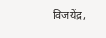विजयेंद्र,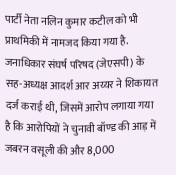पार्टी नेता नलिन कुमार कटील को भी प्राथमिकी में नामजद किया गया है.
जनाधिकार संघर्ष परिषद (जेएसपी) के सह-अध्यक्ष आदर्श आर अय्यर ने शिकायत दर्ज कराई थी, जिसमें आरोप लगाया गया है कि आरोपियों ने चुनावी बॉण्ड की आड़ में जबरन वसूली की और 8,000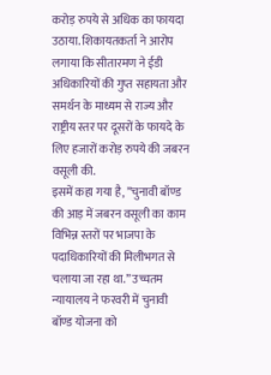करोड़ रुपये से अधिक का फायदा उठाया. शिकायतकर्ता ने आरोप लगाया कि सीतारमण ने ईडी अधिकारियों की गुप्त सहायता और समर्थन के माध्यम से राज्य और राष्ट्रीय स्तर पर दूसरों के फायदे के लिए हजारों करोड़ रुपये की जबरन वसूली की.
इसमें कहा गया है, ”चुनावी बॉण्ड की आड़ में जबरन वसूली का काम विभिन्न स्तरों पर भाजपा के पदाधिकारियों की मिलीभगत से चलाया जा रहा था.” उच्चतम न्यायालय ने फरवरी में चुनावी बॉण्ड योजना को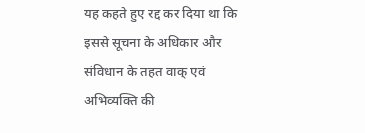यह कहते हुए रद्द कर दिया था कि इससे सूचना के अधिकार और संविधान के तहत वाक् एवं अभिव्यक्ति की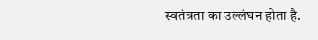स्वतंत्रता का उल्लंघन होता है.